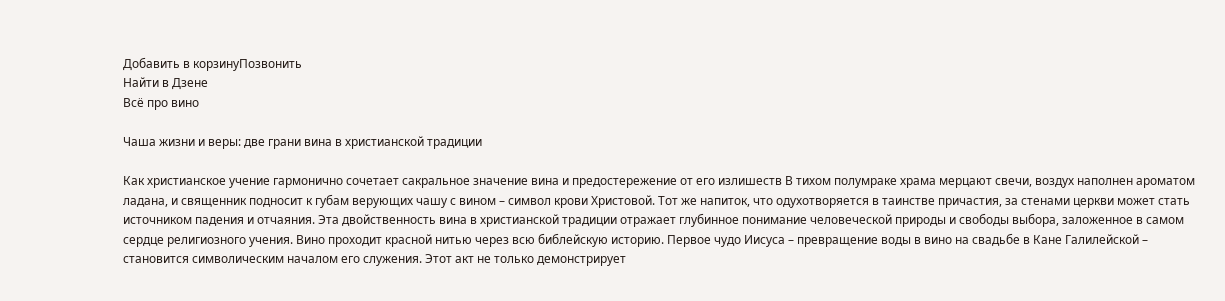Добавить в корзинуПозвонить
Найти в Дзене
Всё про вино

Чаша жизни и веры: две грани вина в христианской традиции

Как христианское учение гармонично сочетает сакральное значение вина и предостережение от его излишеств В тихом полумраке храма мерцают свечи, воздух наполнен ароматом ладана, и священник подносит к губам верующих чашу с вином – символ крови Христовой. Тот же напиток, что одухотворяется в таинстве причастия, за стенами церкви может стать источником падения и отчаяния. Эта двойственность вина в христианской традиции отражает глубинное понимание человеческой природы и свободы выбора, заложенное в самом сердце религиозного учения. Вино проходит красной нитью через всю библейскую историю. Первое чудо Иисуса – превращение воды в вино на свадьбе в Кане Галилейской – становится символическим началом его служения. Этот акт не только демонстрирует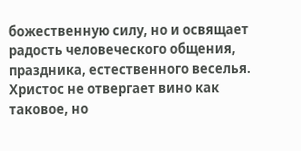божественную силу, но и освящает радость человеческого общения, праздника, естественного веселья. Христос не отвергает вино как таковое, но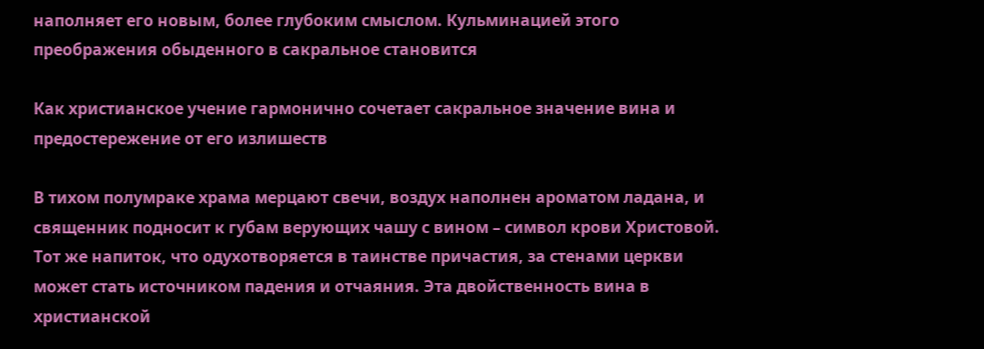наполняет его новым, более глубоким смыслом. Кульминацией этого преображения обыденного в сакральное становится

Как христианское учение гармонично сочетает сакральное значение вина и предостережение от его излишеств

В тихом полумраке храма мерцают свечи, воздух наполнен ароматом ладана, и священник подносит к губам верующих чашу с вином – символ крови Христовой. Тот же напиток, что одухотворяется в таинстве причастия, за стенами церкви может стать источником падения и отчаяния. Эта двойственность вина в христианской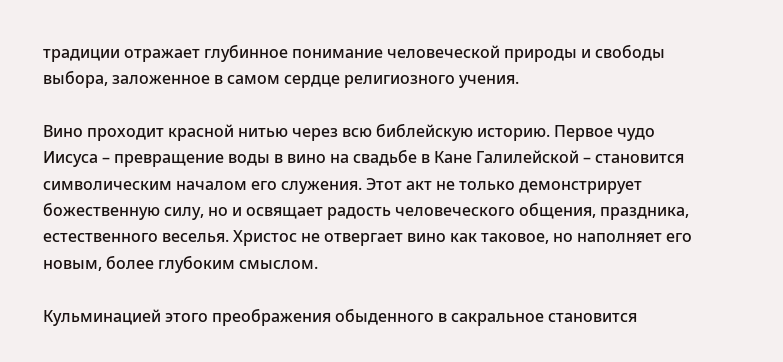традиции отражает глубинное понимание человеческой природы и свободы выбора, заложенное в самом сердце религиозного учения.

Вино проходит красной нитью через всю библейскую историю. Первое чудо Иисуса – превращение воды в вино на свадьбе в Кане Галилейской – становится символическим началом его служения. Этот акт не только демонстрирует божественную силу, но и освящает радость человеческого общения, праздника, естественного веселья. Христос не отвергает вино как таковое, но наполняет его новым, более глубоким смыслом.

Кульминацией этого преображения обыденного в сакральное становится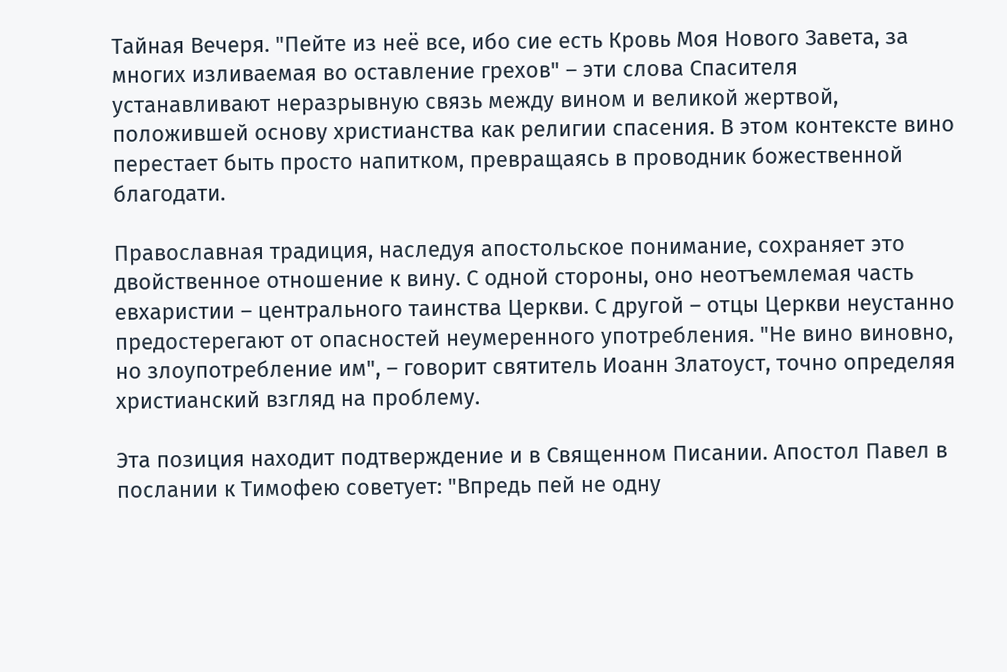Тайная Вечеря. "Пейте из неё все, ибо сие есть Кровь Моя Нового Завета, за многих изливаемая во оставление грехов" – эти слова Спасителя устанавливают неразрывную связь между вином и великой жертвой, положившей основу христианства как религии спасения. В этом контексте вино перестает быть просто напитком, превращаясь в проводник божественной благодати.

Православная традиция, наследуя апостольское понимание, сохраняет это двойственное отношение к вину. С одной стороны, оно неотъемлемая часть евхаристии – центрального таинства Церкви. С другой – отцы Церкви неустанно предостерегают от опасностей неумеренного употребления. "Не вино виновно, но злоупотребление им", – говорит святитель Иоанн Златоуст, точно определяя христианский взгляд на проблему.

Эта позиция находит подтверждение и в Священном Писании. Апостол Павел в послании к Тимофею советует: "Впредь пей не одну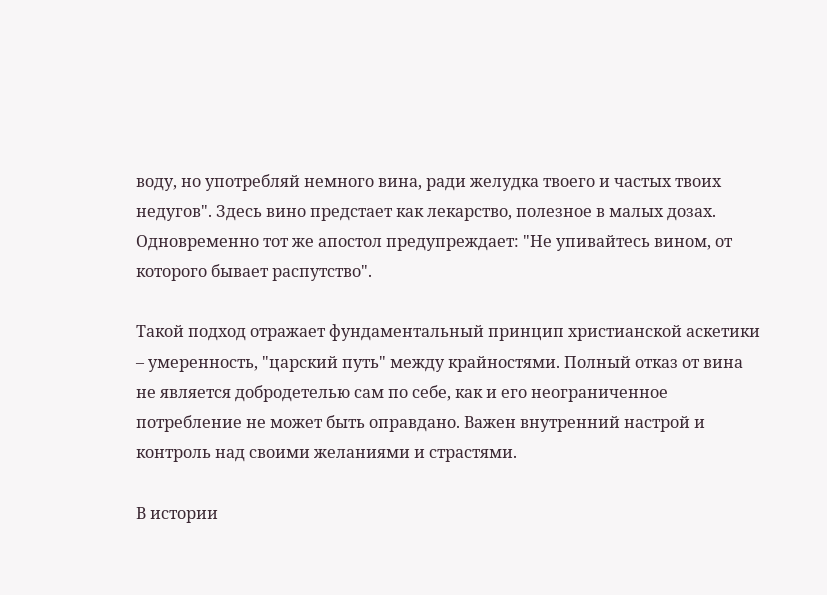воду, но употребляй немного вина, ради желудка твоего и частых твоих недугов". Здесь вино предстает как лекарство, полезное в малых дозах. Одновременно тот же апостол предупреждает: "Не упивайтесь вином, от которого бывает распутство".

Такой подход отражает фундаментальный принцип христианской аскетики – умеренность, "царский путь" между крайностями. Полный отказ от вина не является добродетелью сам по себе, как и его неограниченное потребление не может быть оправдано. Важен внутренний настрой и контроль над своими желаниями и страстями.

В истории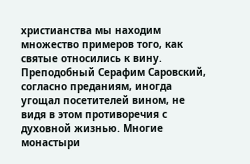христианства мы находим множество примеров того, как святые относились к вину. Преподобный Серафим Саровский, согласно преданиям, иногда угощал посетителей вином, не видя в этом противоречия с духовной жизнью. Многие монастыри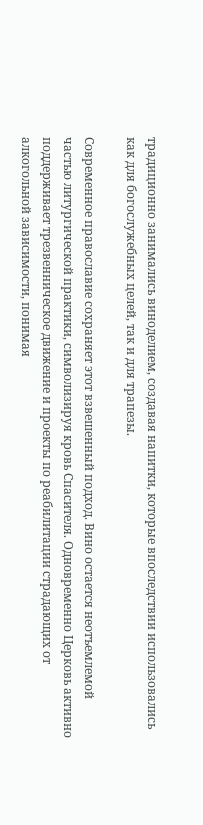традиционно занимались виноделием, создавая напитки, которые впоследствии использовались как для богослужебных целей, так и для трапезы.

Современное православие сохраняет этот взвешенный подход. Вино остается неотъемлемой частью литургической практики, символизируя кровь Спасителя. Одновременно Церковь активно поддерживает трезвенническое движение и проекты по реабилитации страдающих от алкогольной зависимости, понимая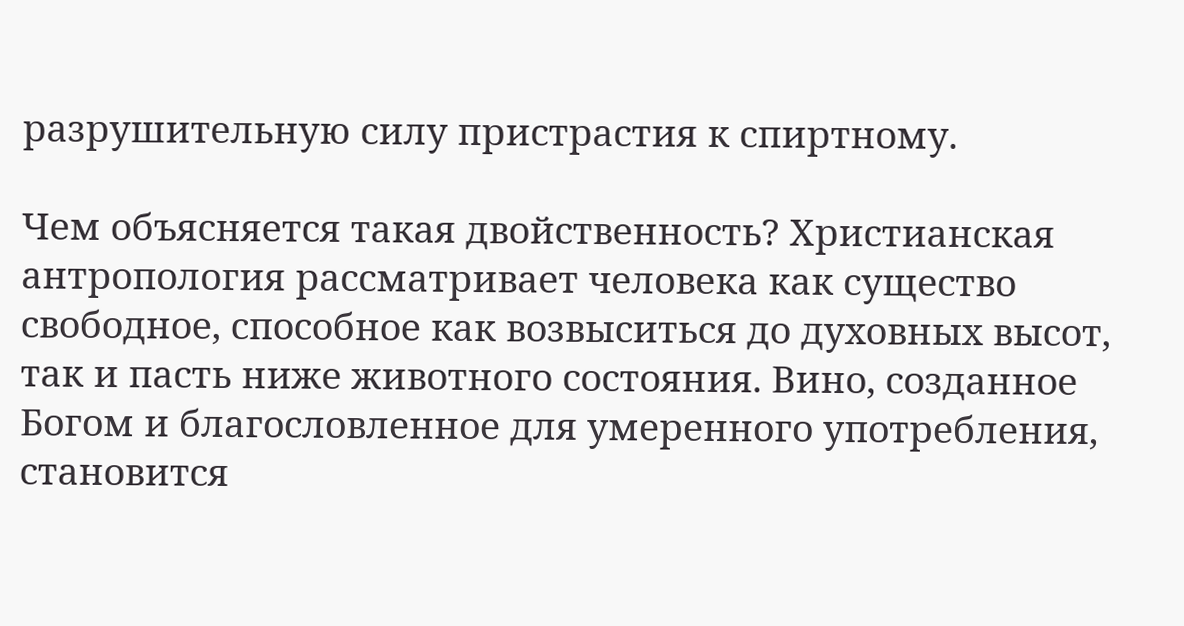разрушительную силу пристрастия к спиртному.

Чем объясняется такая двойственность? Христианская антропология рассматривает человека как существо свободное, способное как возвыситься до духовных высот, так и пасть ниже животного состояния. Вино, созданное Богом и благословленное для умеренного употребления, становится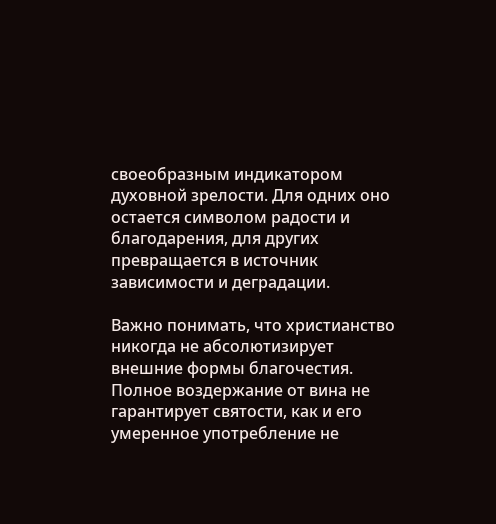своеобразным индикатором духовной зрелости. Для одних оно остается символом радости и благодарения, для других превращается в источник зависимости и деградации.

Важно понимать, что христианство никогда не абсолютизирует внешние формы благочестия. Полное воздержание от вина не гарантирует святости, как и его умеренное употребление не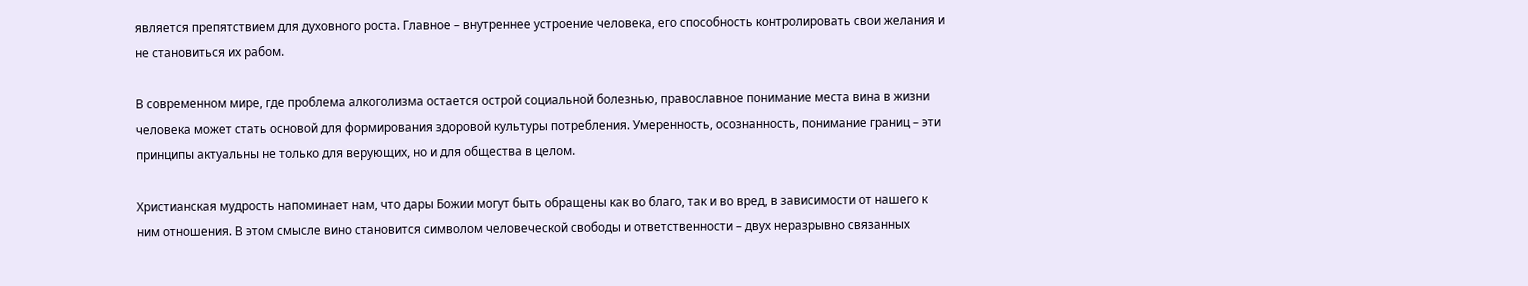является препятствием для духовного роста. Главное – внутреннее устроение человека, его способность контролировать свои желания и не становиться их рабом.

В современном мире, где проблема алкоголизма остается острой социальной болезнью, православное понимание места вина в жизни человека может стать основой для формирования здоровой культуры потребления. Умеренность, осознанность, понимание границ – эти принципы актуальны не только для верующих, но и для общества в целом.

Христианская мудрость напоминает нам, что дары Божии могут быть обращены как во благо, так и во вред, в зависимости от нашего к ним отношения. В этом смысле вино становится символом человеческой свободы и ответственности – двух неразрывно связанных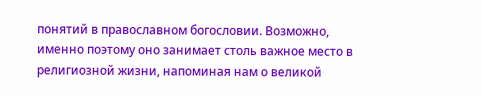понятий в православном богословии. Возможно, именно поэтому оно занимает столь важное место в религиозной жизни, напоминая нам о великой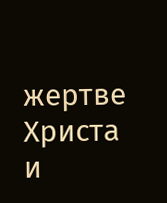жертве Христа и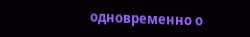одновременно о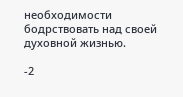необходимости бодрствовать над своей духовной жизнью.

-2